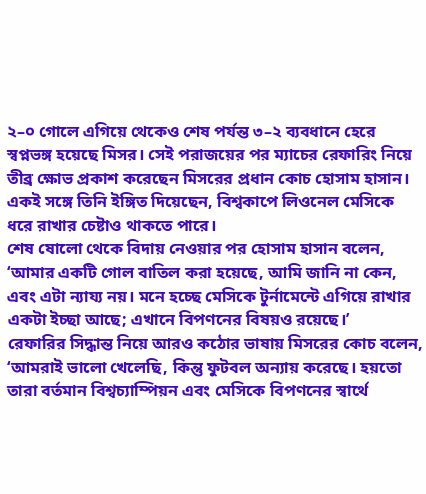২–০ গোলে এগিয়ে থেকেও শেষ পর্যন্ত ৩–২ ব্যবধানে হেরে স্বপ্নভঙ্গ হয়েছে মিসর। সেই পরাজয়ের পর ম্যাচের রেফারিং নিয়ে তীব্র ক্ষোভ প্রকাশ করেছেন মিসরের প্রধান কোচ হোসাম হাসান। একই সঙ্গে তিনি ইঙ্গিত দিয়েছেন, বিশ্বকাপে লিওনেল মেসিকে ধরে রাখার চেষ্টাও থাকতে পারে।
শেষ ষোলো থেকে বিদায় নেওয়ার পর হোসাম হাসান বলেন, ‘আমার একটি গোল বাতিল করা হয়েছে, আমি জানি না কেন, এবং এটা ন্যায্য নয়। মনে হচ্ছে মেসিকে টুর্নামেন্টে এগিয়ে রাখার একটা ইচ্ছা আছে; এখানে বিপণনের বিষয়ও রয়েছে।’
রেফারির সিদ্ধান্ত নিয়ে আরও কঠোর ভাষায় মিসরের কোচ বলেন, ‘আমরাই ভালো খেলেছি, কিন্তু ফুটবল অন্যায় করেছে। হয়তো তারা বর্তমান বিশ্বচ্যাম্পিয়ন এবং মেসিকে বিপণনের স্বার্থে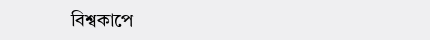বিশ্বকাপে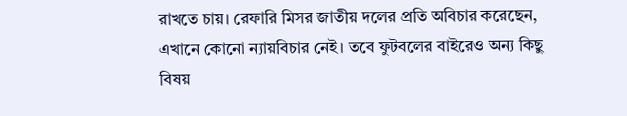রাখতে চায়। রেফারি মিসর জাতীয় দলের প্রতি অবিচার করেছেন, এখানে কোনো ন্যায়বিচার নেই। তবে ফুটবলের বাইরেও অন্য কিছু বিষয়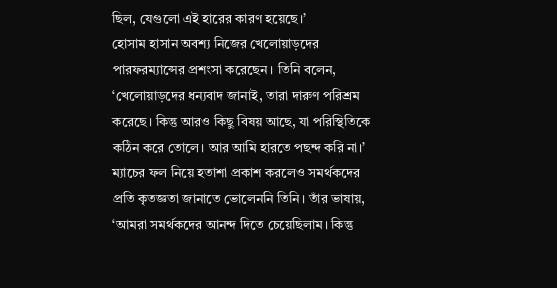ছিল, যেগুলো এই হারের কারণ হয়েছে।’
হোসাম হাসান অবশ্য নিজের খেলোয়াড়দের পারফরম্যান্সের প্রশংসা করেছেন। তিনি বলেন, ‘খেলোয়াড়দের ধন্যবাদ জানাই, তারা দারুণ পরিশ্রম করেছে। কিন্তু আরও কিছু বিষয় আছে, যা পরিস্থিতিকে কঠিন করে তোলে। আর আমি হারতে পছন্দ করি না।’
ম্যাচের ফল নিয়ে হতাশা প্রকাশ করলেও সমর্থকদের প্রতি কৃতজ্ঞতা জানাতে ভোলেননি তিনি। তাঁর ভাষায়, ‘আমরা সমর্থকদের আনন্দ দিতে চেয়েছিলাম। কিন্তু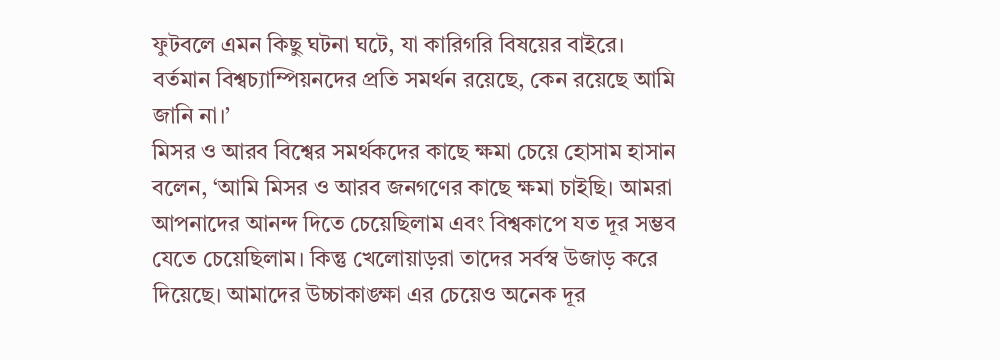ফুটবলে এমন কিছু ঘটনা ঘটে, যা কারিগরি বিষয়ের বাইরে। বর্তমান বিশ্বচ্যাম্পিয়নদের প্রতি সমর্থন রয়েছে, কেন রয়েছে আমি জানি না।’
মিসর ও আরব বিশ্বের সমর্থকদের কাছে ক্ষমা চেয়ে হোসাম হাসান বলেন, ‘আমি মিসর ও আরব জনগণের কাছে ক্ষমা চাইছি। আমরা আপনাদের আনন্দ দিতে চেয়েছিলাম এবং বিশ্বকাপে যত দূর সম্ভব যেতে চেয়েছিলাম। কিন্তু খেলোয়াড়রা তাদের সর্বস্ব উজাড় করে দিয়েছে। আমাদের উচ্চাকাঙ্ক্ষা এর চেয়েও অনেক দূর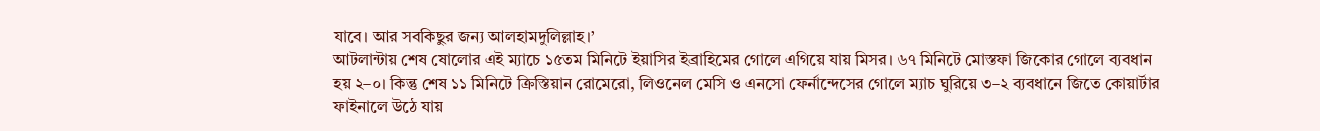যাবে। আর সবকিছুর জন্য আলহামদুলিল্লাহ।’
আটলান্টায় শেষ ষোলোর এই ম্যাচে ১৫তম মিনিটে ইয়াসির ইব্রাহিমের গোলে এগিয়ে যায় মিসর। ৬৭ মিনিটে মোস্তফা জিকোর গোলে ব্যবধান হয় ২–০। কিন্তু শেষ ১১ মিনিটে ক্রিস্তিয়ান রোমেরো, লিওনেল মেসি ও এনসো ফের্নান্দেসের গোলে ম্যাচ ঘুরিয়ে ৩–২ ব্যবধানে জিতে কোয়ার্টার ফাইনালে উঠে যায়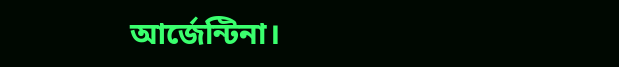আর্জেন্টিনা।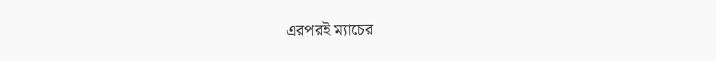এরপরই ম্যাচের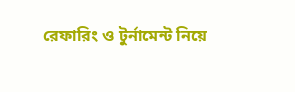রেফারিং ও টুর্নামেন্ট নিয়ে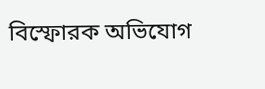বিস্ফোরক অভিযোগ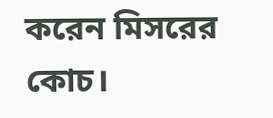করেন মিসরের কোচ।